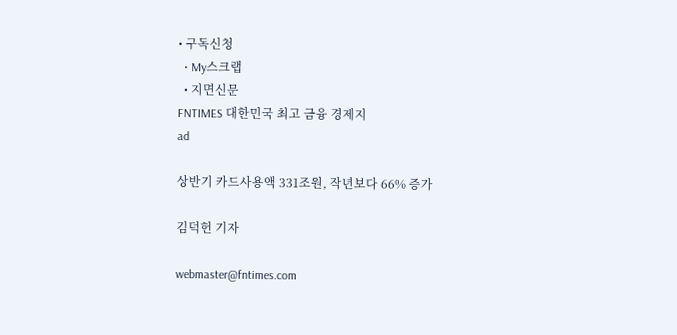• 구독신청
  • My스크랩
  • 지면신문
FNTIMES 대한민국 최고 금융 경제지
ad

상반기 카드사용액 331조원, 작년보다 66% 증가

김덕헌 기자

webmaster@fntimes.com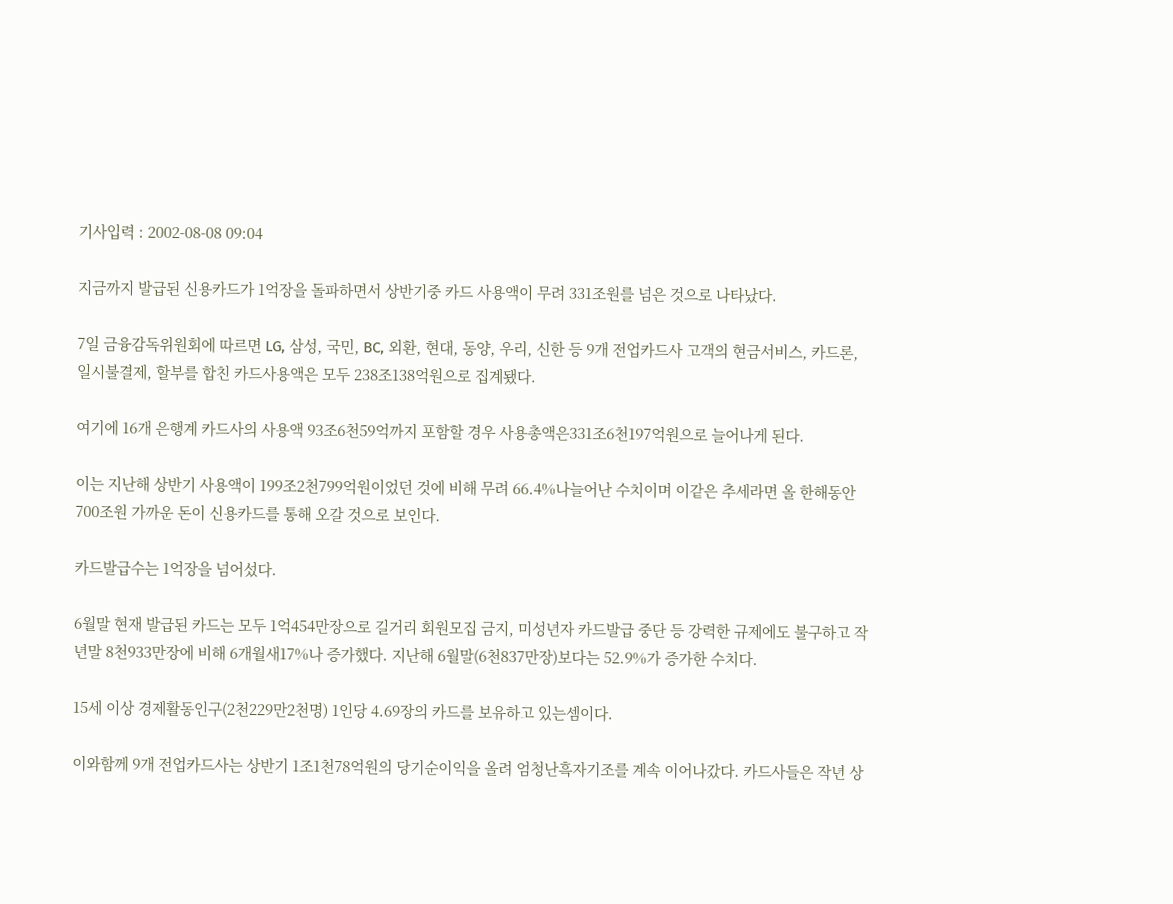기사입력 : 2002-08-08 09:04

지금까지 발급된 신용카드가 1억장을 돌파하면서 상반기중 카드 사용액이 무려 331조원를 넘은 것으로 나타났다.

7일 금융감독위원회에 따르면 LG, 삼성, 국민, BC, 외환, 현대, 동양, 우리, 신한 등 9개 전업카드사 고객의 현금서비스, 카드론, 일시불결제, 할부를 합친 카드사용액은 모두 238조138억원으로 집계됐다.

여기에 16개 은행계 카드사의 사용액 93조6천59억까지 포함할 경우 사용총액은331조6천197억원으로 늘어나게 된다.

이는 지난해 상반기 사용액이 199조2천799억원이었던 것에 비해 무려 66.4%나늘어난 수치이며 이같은 추세라면 올 한해동안 700조원 가까운 돈이 신용카드를 통해 오갈 것으로 보인다.

카드발급수는 1억장을 넘어섰다.

6월말 현재 발급된 카드는 모두 1억454만장으로 길거리 회원모집 금지, 미성년자 카드발급 중단 등 강력한 규제에도 불구하고 작년말 8천933만장에 비해 6개월새17%나 증가했다. 지난해 6월말(6천837만장)보다는 52.9%가 증가한 수치다.

15세 이상 경제활동인구(2천229만2천명) 1인당 4.69장의 카드를 보유하고 있는셈이다.

이와함께 9개 전업카드사는 상반기 1조1천78억원의 당기순이익을 올려 엄청난흑자기조를 계속 이어나갔다. 카드사들은 작년 상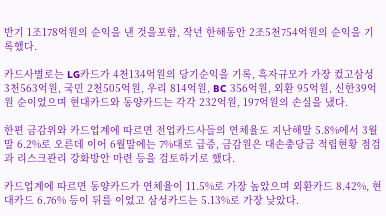반기 1조178억원의 순익을 낸 것을포함, 작년 한해동안 2조5천754억원의 순익을 기록했다.

카드사별로는 LG카드가 4천134억원의 당기순익을 기록, 흑자규모가 가장 컸고삼성 3천563억원, 국민 2천505억원, 우리 814억원, BC 356억원, 외환 95억원, 신한39억원 순이었으며 현대카드와 동양카드는 각각 232억원, 197억원의 손실을 냈다.

한편 금감위와 카드업계에 따르면 전업카드사들의 연체율도 지난해말 5.8%에서 3월말 6.2%로 오른데 이어 6월말에는 7%대로 급증, 금감원은 대손충당금 적립현황 점검과 리스크관리 강화방안 마련 등을 검토하기로 했다.

카드업계에 따르면 동양카드가 연체율이 11.5%로 가장 높았으며 외환카드 8.42%, 현대카드 6.76% 등이 뒤를 이었고 삼성카드는 5.13%로 가장 낮았다.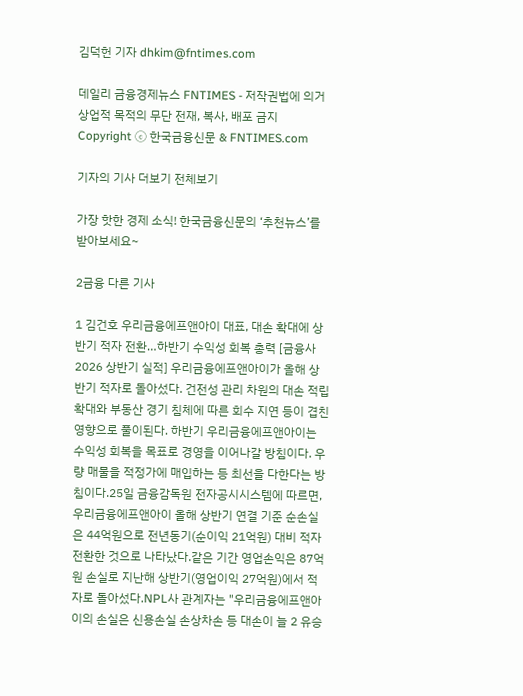김덕헌 기자 dhkim@fntimes.com

데일리 금융경제뉴스 FNTIMES - 저작권법에 의거 상업적 목적의 무단 전재, 복사, 배포 금지
Copyright ⓒ 한국금융신문 & FNTIMES.com

기자의 기사 더보기 전체보기

가장 핫한 경제 소식! 한국금융신문의 ‘추천뉴스’를 받아보세요~

2금융 다른 기사

1 김건호 우리금융에프앤아이 대표, 대손 확대에 상반기 적자 전환…하반기 수익성 회복 총력 [금융사 2026 상반기 실적] 우리금융에프앤아이가 올해 상반기 적자로 돌아섰다. 건전성 관리 차원의 대손 적립 확대와 부동산 경기 침체에 따른 회수 지연 등이 겹친 영향으로 풀이된다. 하반기 우리금융에프앤아이는 수익성 회복을 목표로 경영을 이어나갈 방침이다. 우량 매물을 적정가에 매입하는 등 최선을 다한다는 방침이다.25일 금융감독원 전자공시시스템에 따르면, 우리금융에프앤아이 올해 상반기 연결 기준 순손실은 44억원으로 전년동기(순이익 21억원) 대비 적자 전환한 것으로 나타났다.같은 기간 영업손익은 87억원 손실로 지난해 상반기(영업이익 27억원)에서 적자로 돌아섰다.NPL사 관계자는 "우리금융에프앤아이의 손실은 신용손실 손상차손 등 대손이 늘 2 유승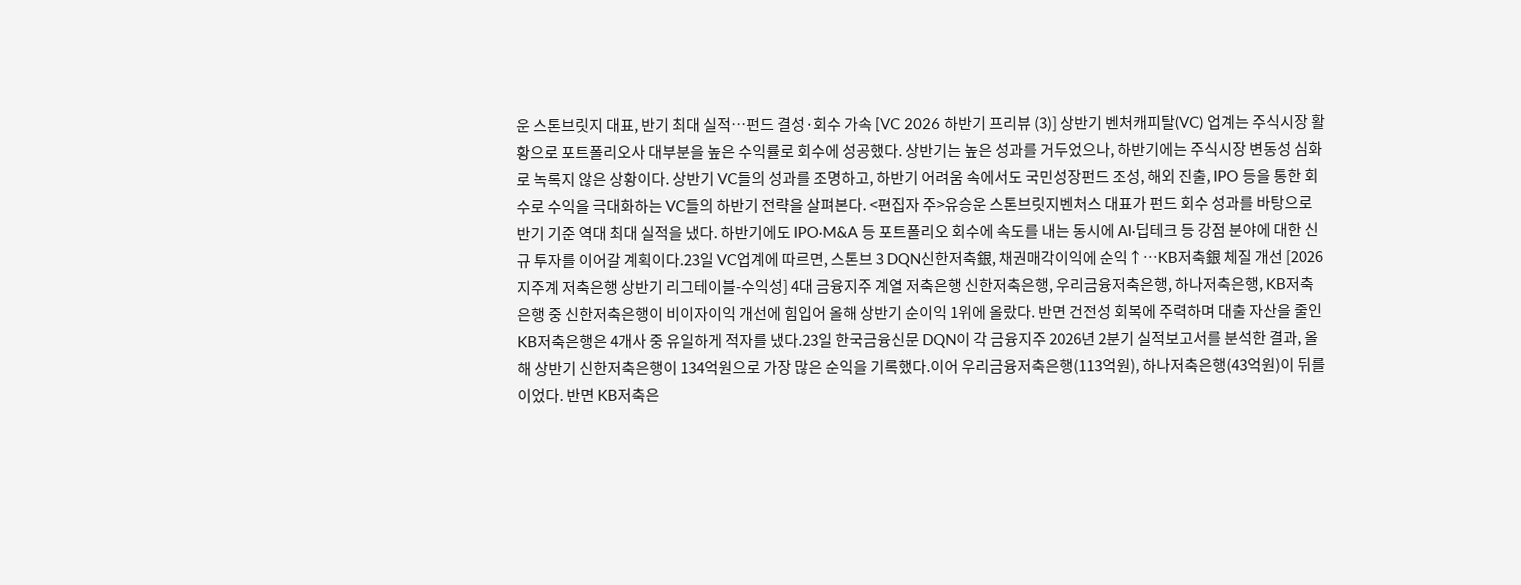운 스톤브릿지 대표, 반기 최대 실적…펀드 결성·회수 가속 [VC 2026 하반기 프리뷰 (3)] 상반기 벤처캐피탈(VC) 업계는 주식시장 활황으로 포트폴리오사 대부분을 높은 수익률로 회수에 성공했다. 상반기는 높은 성과를 거두었으나, 하반기에는 주식시장 변동성 심화로 녹록지 않은 상황이다. 상반기 VC들의 성과를 조명하고, 하반기 어려움 속에서도 국민성장펀드 조성, 해외 진출, IPO 등을 통한 회수로 수익을 극대화하는 VC들의 하반기 전략을 살펴본다. <편집자 주>유승운 스톤브릿지벤처스 대표가 펀드 회수 성과를 바탕으로 반기 기준 역대 최대 실적을 냈다. 하반기에도 IPO·M&A 등 포트폴리오 회수에 속도를 내는 동시에 AI·딥테크 등 강점 분야에 대한 신규 투자를 이어갈 계획이다.23일 VC업계에 따르면, 스톤브 3 DQN신한저축銀, 채권매각이익에 순익↑…KB저축銀 체질 개선 [2026 지주계 저축은행 상반기 리그테이블-수익성] 4대 금융지주 계열 저축은행 신한저축은행, 우리금융저축은행, 하나저축은행, KB저축은행 중 신한저축은행이 비이자이익 개선에 힘입어 올해 상반기 순이익 1위에 올랐다. 반면 건전성 회복에 주력하며 대출 자산을 줄인 KB저축은행은 4개사 중 유일하게 적자를 냈다.23일 한국금융신문 DQN이 각 금융지주 2026년 2분기 실적보고서를 분석한 결과, 올해 상반기 신한저축은행이 134억원으로 가장 많은 순익을 기록했다.이어 우리금융저축은행(113억원), 하나저축은행(43억원)이 뒤를 이었다. 반면 KB저축은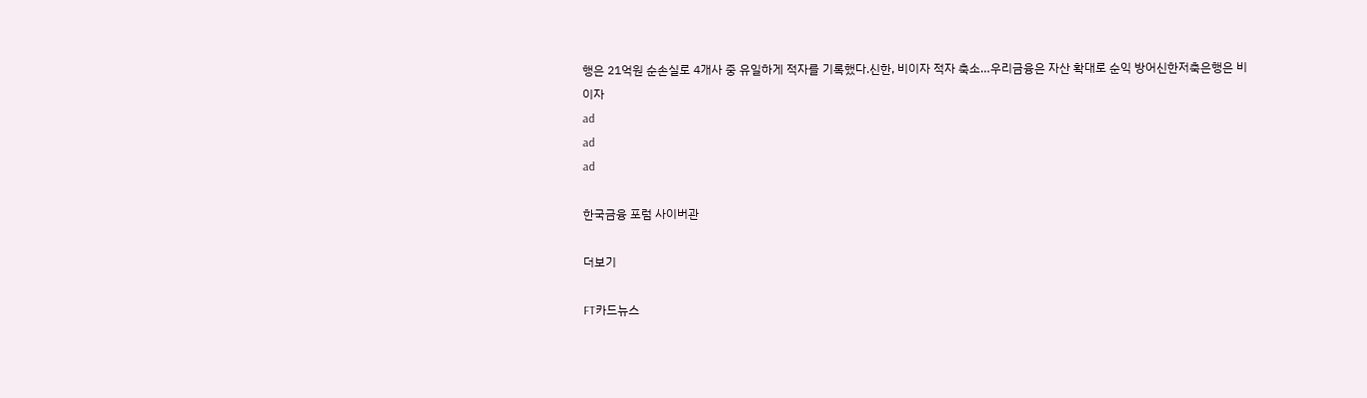행은 21억원 순손실로 4개사 중 유일하게 적자를 기록했다.신한, 비이자 적자 축소…우리금융은 자산 확대로 순익 방어신한저축은행은 비이자
ad
ad
ad

한국금융 포럼 사이버관

더보기

FT카드뉴스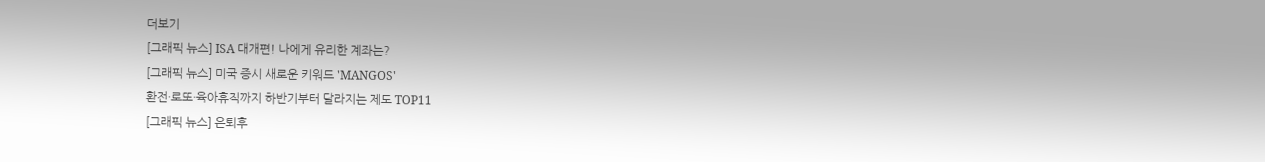더보기
[그래픽 뉴스] ISA 대개편! 나에게 유리한 계좌는?
[그래픽 뉴스] 미국 증시 새로운 키워드 'MANGOS'
환전·로또·육아휴직까지 하반기부터 달라지는 제도 TOP11
[그래픽 뉴스] 은퇴후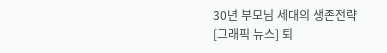30년 부모님 세대의 생존전략
[그래픽 뉴스] 퇴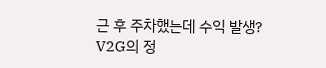근 후 주차했는데 수익 발생? V2G의 정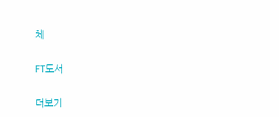체

FT도서

더보기